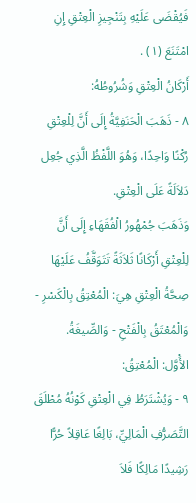فَيُقْضَى عَلَيْهِ بِتَنْجِيزِ الْعِتْقِ إِنِ امْتَنَعَ (١) .
أَرْكَانُ الْعِتْقِ وَشُرُوطُهُ:
٨ - ذَهَبَ الْحَنَفِيَّةُ إِلَى أَنَّ لِلْعِتْقِ رُكْنًا وَاحِدًا، وَهُوَ اللَّفْظُ الَّذِي جُعِل دَلاَلَةً عَلَى الْعِتْقِ.
وَذَهَبَ جُمْهُورُ الْفُقَهَاءِ إِلَى أَنَّ لِلْعِتْقِ أَرْكَانًا ثَلاَثَةً تَتَوَقَّفُ عَلَيْهَا صِحَّةُ الْعِتْقِ هِيَ: الْمُعْتِقُ بِالْكَسْرِ - وَالْمُعْتَقُ بِالْفَتْحِ - وَالصِّيغَةُ.
الأَْوَّل: الْمُعْتِقُ:
٩ - وَيُشْتَرَطُ فِي الْعِتْقِ كَوْنُهُ مُطْلَقَ التَّصَرُّفِ الْمَالِيِّ، بَالِغًا عَاقِلاً حُرًّا رَشِيدًا مَالِكًا فَلاَ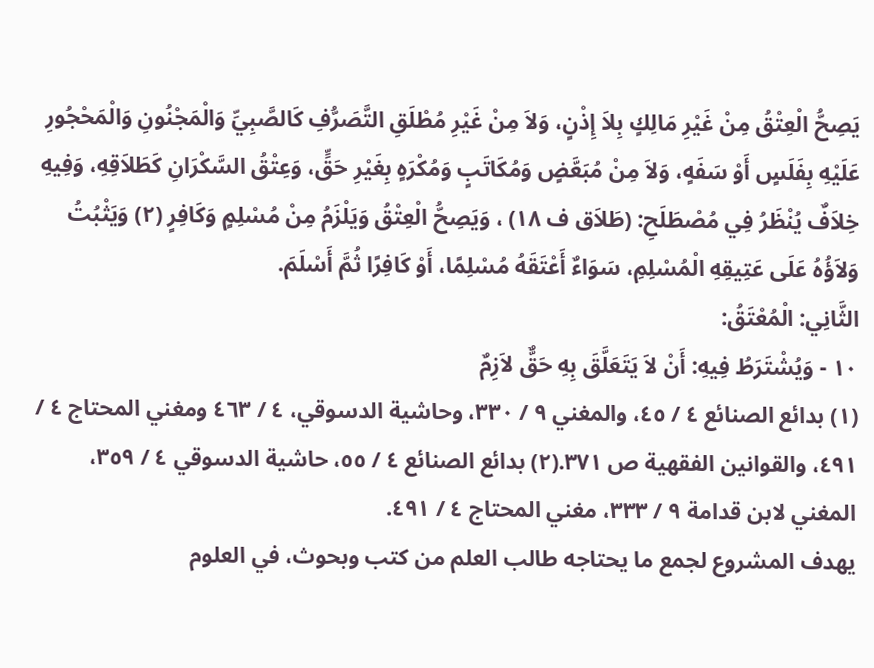يَصِحُّ الْعِتْقُ مِنْ غَيْرِ مَالِكٍ بِلاَ إِذْنٍ، وَلاَ مِنْ غَيْرِ مُطْلَقِ التَّصَرُّفِ كَالصَّبِيِّ وَالْمَجْنُونِ وَالْمَحْجُورِ عَلَيْهِ بِفَلَسٍ أَوْ سَفَهٍ، وَلاَ مِنْ مُبَعَّضٍ وَمُكَاتَبٍ وَمُكْرَهٍ بِغَيْرِ حَقٍّ، وَعِتْقُ السَّكْرَانِ كَطَلاَقِهِ، وَفِيهِ خِلاَفٌ يُنْظَرُ فِي مُصْطَلَحِ: (طَلاَق ف ١٨) ، وَيَصِحُّ الْعِتْقُ وَيَلْزَمُ مِنْ مُسْلِمٍ وَكَافِرٍ (٢) وَيَثْبُتُ وَلاَؤُهُ عَلَى عَتِيقِهِ الْمُسْلِمِ، سَوَاءٌ أَعْتَقَهُ مُسْلِمًا، أَوْ كَافِرًا ثُمَّ أَسْلَمَ.
الثَّانِي: الْمُعْتَقُ:
١٠ - وَيُشْتَرَطُ فِيهِ: أَنْ لاَ يَتَعَلَّقَ بِهِ حَقٌّ لاَزِمٌ
(١) بدائع الصنائع ٤ / ٤٥، والمغني ٩ / ٣٣٠، وحاشية الدسوقي، ٤ / ٤٦٣ ومغني المحتاج ٤ / ٤٩١، والقوانين الفقهية ص ٣٧١.(٢) بدائع الصنائع ٤ / ٥٥، حاشية الدسوقي ٤ / ٣٥٩، المغني لابن قدامة ٩ / ٣٣٣، مغني المحتاج ٤ / ٤٩١.
يهدف المشروع لجمع ما يحتاجه طالب العلم من كتب وبحوث، في العلوم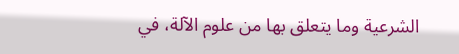الشرعية وما يتعلق بها من علوم الآلة، في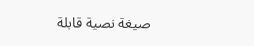صيغة نصية قابلة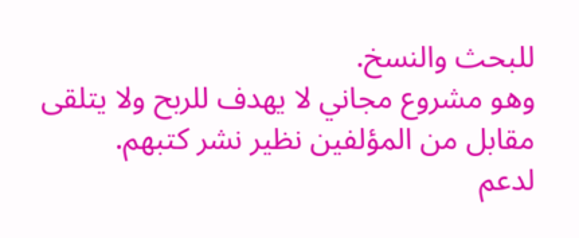للبحث والنسخ.
وهو مشروع مجاني لا يهدف للربح ولا يتلقى مقابل من المؤلفين نظير نشر كتبهم.
لدعم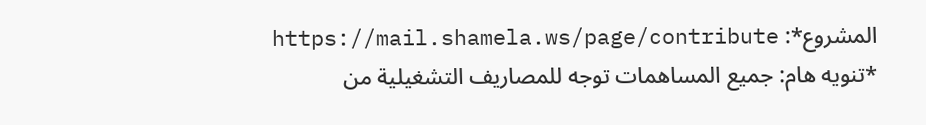المشروع*: https://mail.shamela.ws/page/contribute
*تنويه هام: جميع المساهمات توجه للمصاريف التشغيلية من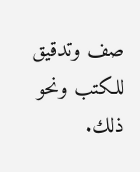صف وتدقيق للكتب ونحو ذلك.